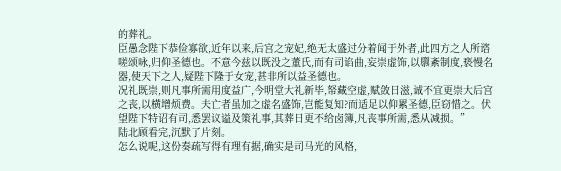的葬礼。
臣愚念陛下恭俭寡欲,近年以来,后宫之宠妃,绝无太盛过分着闻于外者,此四方之人所谘嗟颂咏,归仰圣德也。不意今兹以既没之董氏,而有司谄曲,妄崇虚饰,以隳紊制度,亵慢名器,使天下之人,疑陛下隆于女宠,甚非所以益圣德也。
况礼既崇,则凡事所需用度益广,今明堂大礼新毕,帑藏空虚,赋敛日滋,诚不宜更崇大后宫之丧,以横增烦费。夫亡者虽加之虚名盛饰,岂能复知?而适足以仰累圣德,臣窃惜之。伏望陛下特诏有司,悉罢议谥及策礼事,其葬日更不给卤簿,凡丧事所需,悉从减损。”
陆北顾看完,沉默了片刻。
怎么说呢,这份奏疏写得有理有据,确实是司马光的风格,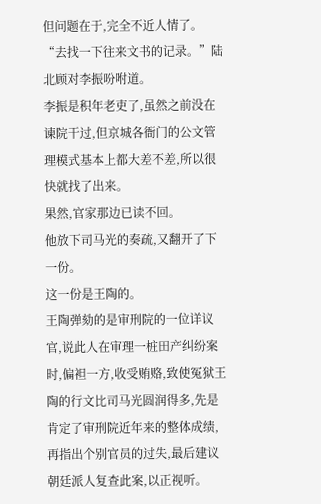但问题在于,完全不近人情了。“去找一下往来文书的记录。”陆北顾对李振吩咐道。
李振是积年老吏了,虽然之前没在谏院干过,但京城各衙门的公文管理模式基本上都大差不差,所以很快就找了出来。
果然,官家那边已读不回。
他放下司马光的奏疏,又翻开了下一份。
这一份是王陶的。
王陶弹劾的是审刑院的一位详议官,说此人在审理一桩田产纠纷案时,偏袒一方,收受贿赂,致使冤狱王陶的行文比司马光圆润得多,先是肯定了审刑院近年来的整体成绩,再指出个别官员的过失,最后建议朝廷派人复查此案,以正视听。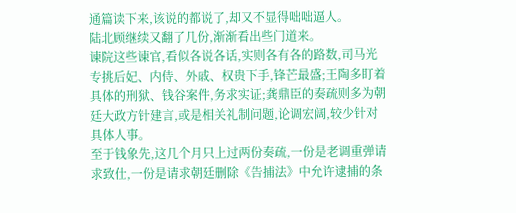通篇读下来,该说的都说了,却又不显得咄咄逼人。
陆北顾继续又翻了几份,渐渐看出些门道来。
谏院这些谏官,看似各说各话,实则各有各的路数,司马光专挑后妃、内侍、外戚、权贵下手,锋芒最盛;王陶多盯着具体的刑狱、钱谷案件,务求实证;龚鼎臣的奏疏则多为朝廷大政方针建言,或是相关礼制问题,论调宏阔,较少针对具体人事。
至于钱象先,这几个月只上过两份奏疏,一份是老调重弹请求致仕,一份是请求朝廷删除《告捕法》中允许逮捕的条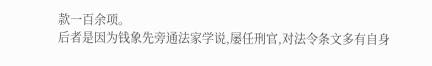款一百余项。
后者是因为钱象先旁通法家学说,屡任刑官,对法令条文多有自身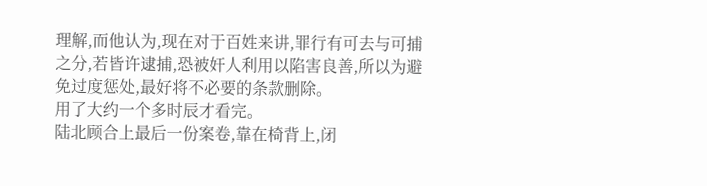理解,而他认为,现在对于百姓来讲,罪行有可去与可捕之分,若皆许逮捕,恐被奸人利用以陷害良善,所以为避免过度惩处,最好将不必要的条款删除。
用了大约一个多时辰才看完。
陆北顾合上最后一份案卷,靠在椅背上,闭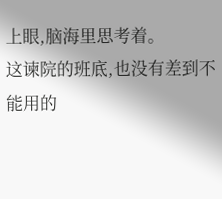上眼,脑海里思考着。
这谏院的班底,也没有差到不能用的